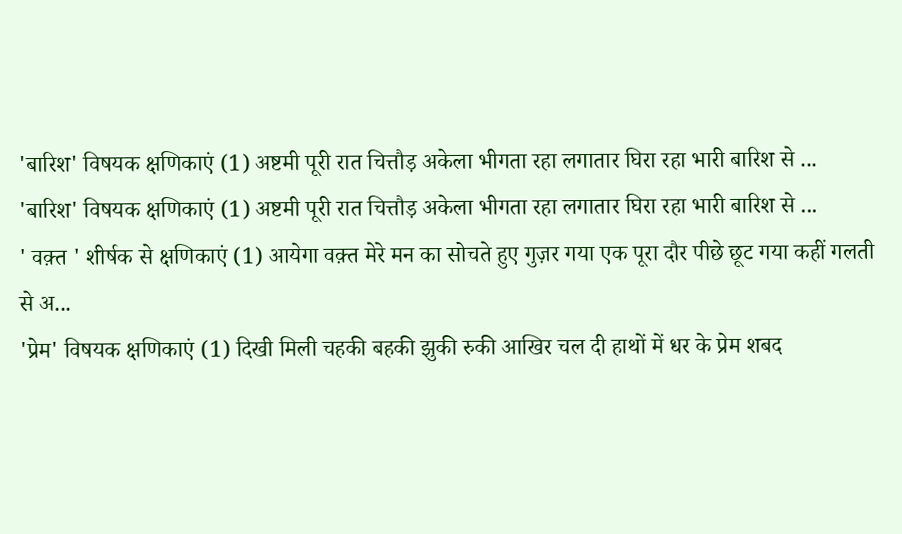'बारिश' विषयक क्षणिकाएं (1) अष्टमी पूरी रात चित्तौड़ अकेला भीगता रहा लगातार घिरा रहा भारी बारिश से ...
'बारिश' विषयक क्षणिकाएं (1) अष्टमी पूरी रात चित्तौड़ अकेला भीगता रहा लगातार घिरा रहा भारी बारिश से ...
' वक़्त ' शीर्षक से क्षणिकाएं (1) आयेगा वक़्त मेरे मन का सोचते हुए गुज़र गया एक पूरा दौर पीछे छूट गया कहीं गलती से अ...
'प्रेम' विषयक क्षणिकाएं (1) दिखी मिली चहकी बहकी झुकी रुकी आखिर चल दी हाथों में धर के प्रेम शबद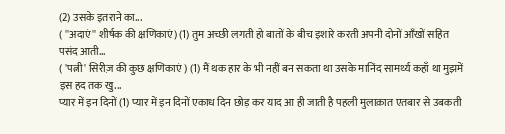(2) उसके इतराने का...
( ''अदाएं'' शीर्षक की क्षणिकाएं) (1) तुम अच्छी लगती हो बातों के बीच इशारे करती अपनी दोनों आँखों सहित पसंद आती...
( 'पत्नी' सिरीज़ की कुछ क्षणिकाएं ) (1) मैं थक हार के भी नहीं बन सकता था उसके मानिंद सामर्थ्य कहाँ था मुझमें इस हद तक खु...
प्यार में इन दिनों (1) प्यार में इन दिनों एकाध दिन छोड़ कर याद आ ही जाती है पहली मुलाक़ात एतबार से उबकती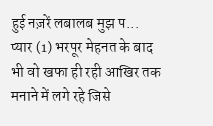हुई नज़रें लबालब मुझ प...
प्यार (1) भरपूर मेहनत के बाद भी वो खफा ही रही आखिर तक मनाने में लगे रहे जिसे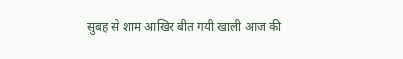सुबह से शाम आखिर बीत गयी खाली आज की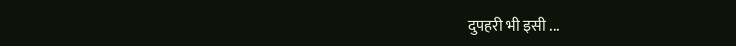दुपहरी भी इसी ...